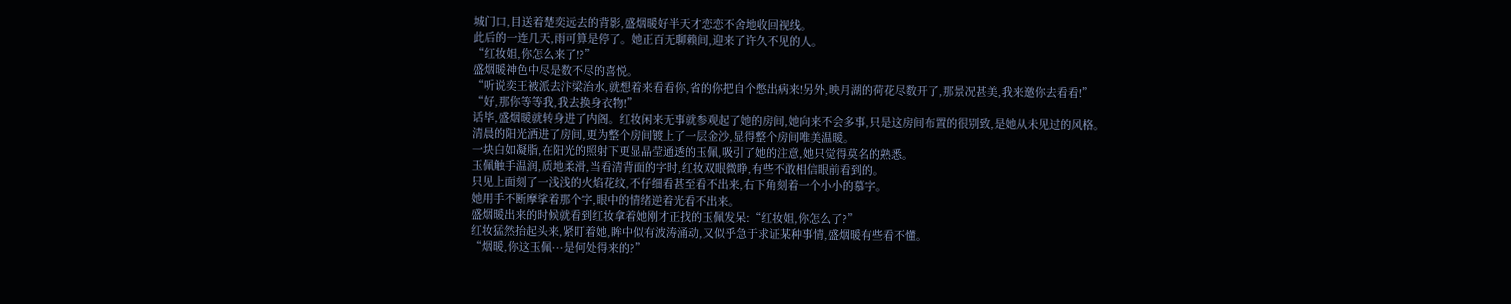城门口,目送着楚奕远去的背影,盛烟暖好半天才恋恋不舍地收回视线。
此后的一连几天,雨可算是停了。她正百无聊赖间,迎来了许久不见的人。
“红妆姐,你怎么来了!?”
盛烟暖神色中尽是数不尽的喜悦。
“听说奕王被派去汴梁治水,就想着来看看你,省的你把自个憋出病来!另外,映月湖的荷花尽数开了,那景况甚美,我来邀你去看看!”
“好,那你等等我,我去换身衣物!”
话毕,盛烟暖就转身进了内阁。红妆闲来无事就参观起了她的房间,她向来不会多事,只是这房间布置的很别致,是她从未见过的风格。
清晨的阳光洒进了房间,更为整个房间镀上了一层金沙,显得整个房间唯美温暖。
一块白如凝脂,在阳光的照射下更显晶莹通透的玉佩,吸引了她的注意,她只觉得莫名的熟悉。
玉佩触手温润,质地柔滑,当看清背面的字时,红妆双眼微睁,有些不敢相信眼前看到的。
只见上面刻了一浅浅的火焰花纹,不仔细看甚至看不出来,右下角刻着一个小小的慕字。
她用手不断摩挲着那个字,眼中的情绪逆着光看不出来。
盛烟暖出来的时候就看到红妆拿着她刚才正找的玉佩发呆:“红妆姐,你怎么了?”
红妆猛然抬起头来,紧盯着她,眸中似有波涛涌动,又似乎急于求证某种事情,盛烟暖有些看不懂。
“烟暖,你这玉佩···是何处得来的?”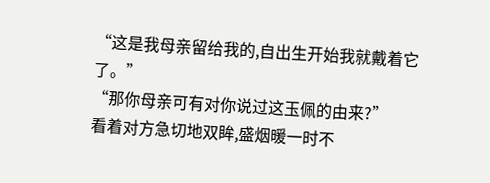“这是我母亲留给我的,自出生开始我就戴着它了。”
“那你母亲可有对你说过这玉佩的由来?”
看着对方急切地双眸,盛烟暖一时不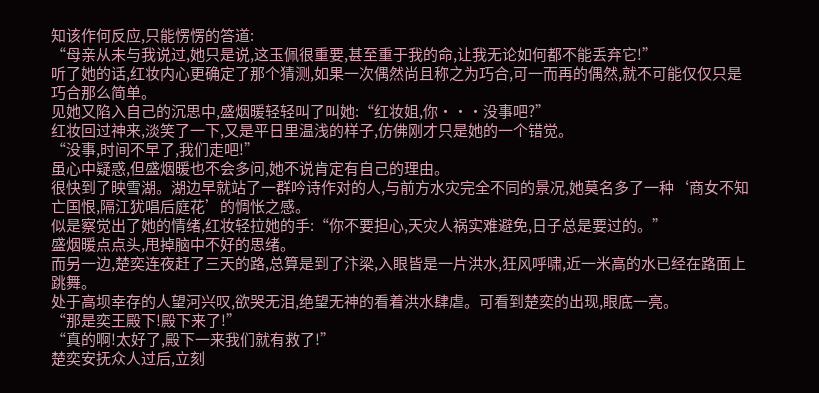知该作何反应,只能愣愣的答道:
“母亲从未与我说过,她只是说,这玉佩很重要,甚至重于我的命,让我无论如何都不能丢弃它!”
听了她的话,红妆内心更确定了那个猜测,如果一次偶然尚且称之为巧合,可一而再的偶然,就不可能仅仅只是巧合那么简单。
见她又陷入自己的沉思中,盛烟暖轻轻叫了叫她:“红妆姐,你···没事吧?”
红妆回过神来,淡笑了一下,又是平日里温浅的样子,仿佛刚才只是她的一个错觉。
“没事,时间不早了,我们走吧!”
虽心中疑惑,但盛烟暖也不会多问,她不说肯定有自己的理由。
很快到了映雪湖。湖边早就站了一群吟诗作对的人,与前方水灾完全不同的景况,她莫名多了一种‘商女不知亡国恨,隔江犹唱后庭花’的惆怅之感。
似是察觉出了她的情绪,红妆轻拉她的手:“你不要担心,天灾人祸实难避免,日子总是要过的。”
盛烟暖点点头,甩掉脑中不好的思绪。
而另一边,楚奕连夜赶了三天的路,总算是到了汴梁,入眼皆是一片洪水,狂风呼啸,近一米高的水已经在路面上跳舞。
处于高坝幸存的人望河兴叹,欲哭无泪,绝望无神的看着洪水肆虐。可看到楚奕的出现,眼底一亮。
“那是奕王殿下!殿下来了!”
“真的啊!太好了,殿下一来我们就有救了!”
楚奕安抚众人过后,立刻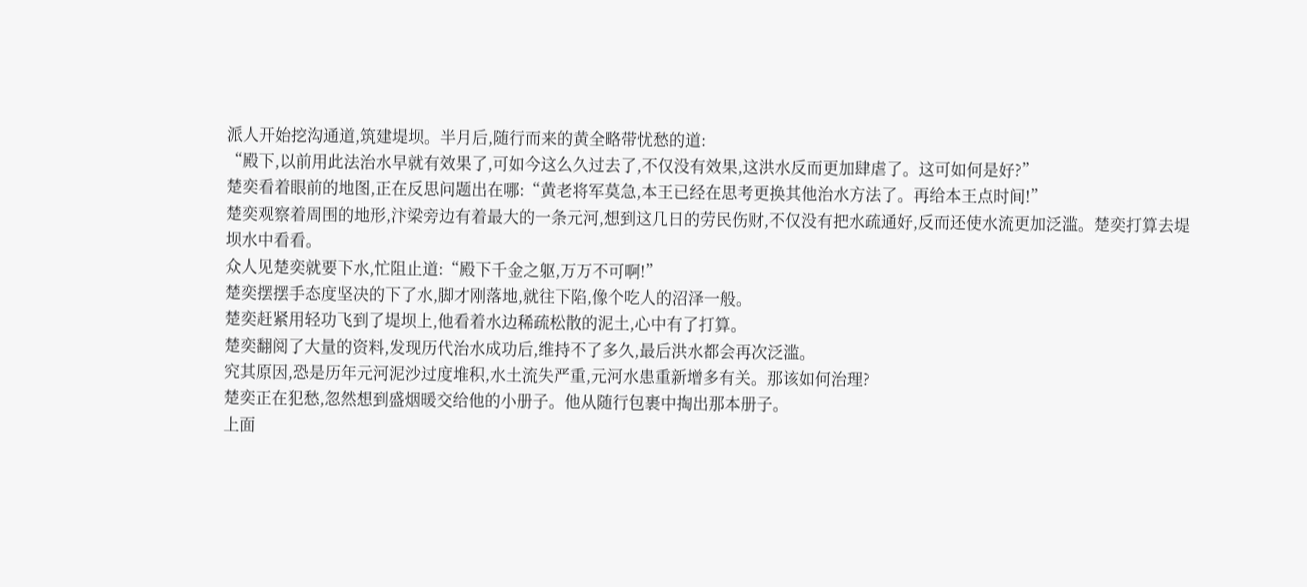派人开始挖沟通道,筑建堤坝。半月后,随行而来的黄全略带忧愁的道:
“殿下,以前用此法治水早就有效果了,可如今这么久过去了,不仅没有效果,这洪水反而更加肆虐了。这可如何是好?”
楚奕看着眼前的地图,正在反思问题出在哪:“黄老将军莫急,本王已经在思考更换其他治水方法了。再给本王点时间!”
楚奕观察着周围的地形,汴梁旁边有着最大的一条元河,想到这几日的劳民伤财,不仅没有把水疏通好,反而还使水流更加泛滥。楚奕打算去堤坝水中看看。
众人见楚奕就要下水,忙阻止道:“殿下千金之躯,万万不可啊!”
楚奕摆摆手态度坚决的下了水,脚才刚落地,就往下陷,像个吃人的沼泽一般。
楚奕赶紧用轻功飞到了堤坝上,他看着水边稀疏松散的泥土,心中有了打算。
楚奕翻阅了大量的资料,发现历代治水成功后,维持不了多久,最后洪水都会再次泛滥。
究其原因,恐是历年元河泥沙过度堆积,水土流失严重,元河水患重新增多有关。那该如何治理?
楚奕正在犯愁,忽然想到盛烟暖交给他的小册子。他从随行包裹中掏出那本册子。
上面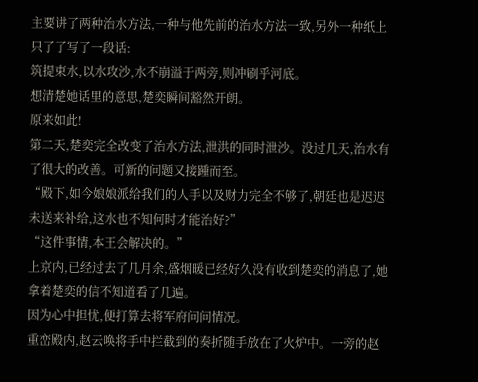主要讲了两种治水方法,一种与他先前的治水方法一致,另外一种纸上只了了写了一段话:
筑提束水,以水攻沙,水不崩溢于两旁,则冲刷乎河底。
想清楚她话里的意思,楚奕瞬间豁然开朗。
原来如此!
第二天,楚奕完全改变了治水方法,泄洪的同时泄沙。没过几天,治水有了很大的改善。可新的问题又接踵而至。
“殿下,如今娘娘派给我们的人手以及财力完全不够了,朝廷也是迟迟未送来补给,这水也不知何时才能治好?”
“这件事情,本王会解决的。”
上京内,已经过去了几月余,盛烟暖已经好久没有收到楚奕的消息了,她拿着楚奕的信不知道看了几遍。
因为心中担忧,便打算去将军府问问情况。
重峦殿内,赵云唤将手中拦截到的奏折随手放在了火炉中。一旁的赵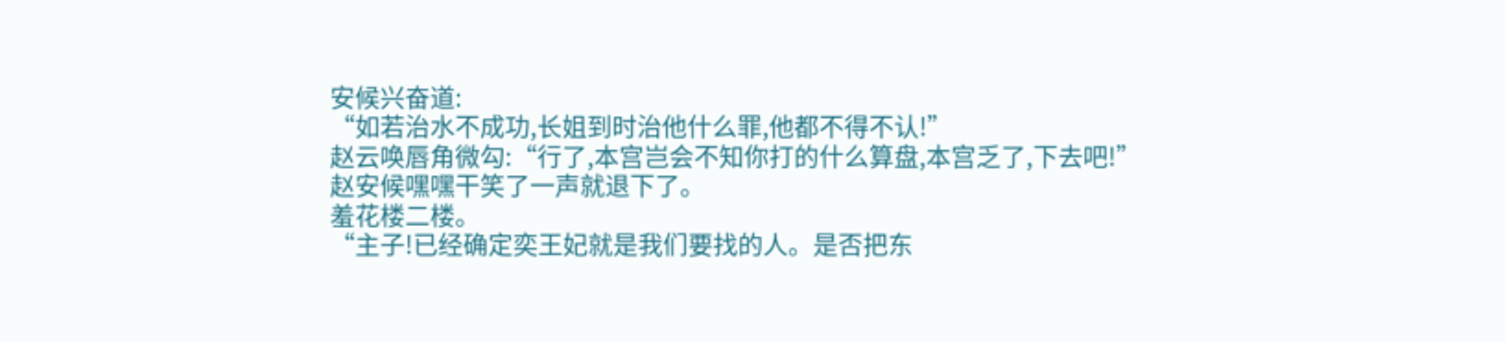安候兴奋道:
“如若治水不成功,长姐到时治他什么罪,他都不得不认!”
赵云唤唇角微勾:“行了,本宫岂会不知你打的什么算盘,本宫乏了,下去吧!”
赵安候嘿嘿干笑了一声就退下了。
羞花楼二楼。
“主子!已经确定奕王妃就是我们要找的人。是否把东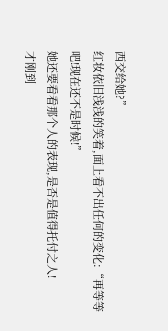西交给她?”
红妆依旧浅浅的笑着,面上看不出任何的变化:“再等等吧!现在还不是时候!”
她还要看看那个人的表现,是否是值得托付之人!
才刚到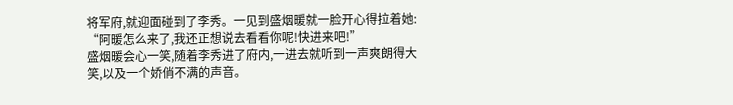将军府,就迎面碰到了李秀。一见到盛烟暖就一脸开心得拉着她:
“阿暖怎么来了,我还正想说去看看你呢!快进来吧!”
盛烟暖会心一笑,随着李秀进了府内,一进去就听到一声爽朗得大笑,以及一个娇俏不满的声音。